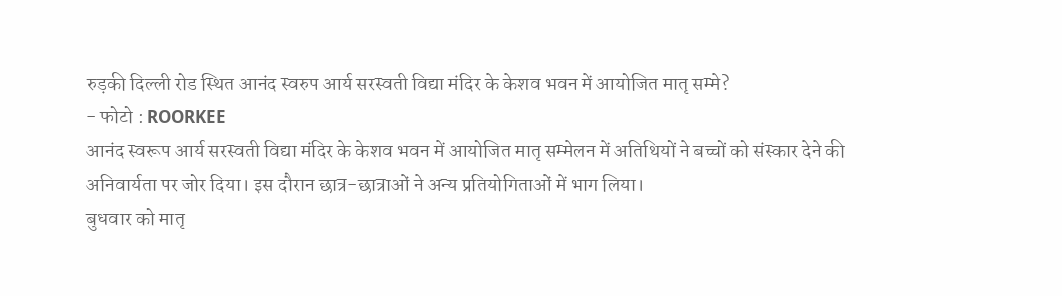रुड़की दिल्ली रोड स्थित आनंद स्वरुप आर्य सरस्वती विद्या मंदिर के केशव भवन में आयोजित मातृ सम्मे?
- फोटो : ROORKEE
आनंद स्वरूप आर्य सरस्वती विद्या मंदिर के केशव भवन में आयोजित मातृ सम्मेलन में अतिथियों ने बच्चों को संस्कार देने की अनिवार्यता पर जोर दिया। इस दौरान छात्र-छात्राओं ने अन्य प्रतियोगिताओं में भाग लिया।
बुधवार को मातृ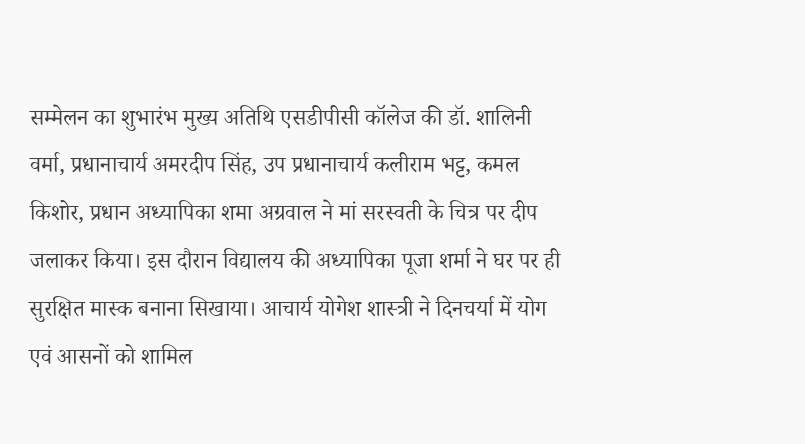सम्मेलन का शुभारंभ मुख्य अतिथि एसडीपीसी कॉलेज की डॉ. शालिनी वर्मा, प्रधानाचार्य अमरदीप सिंह, उप प्रधानाचार्य कलीराम भट्ट, कमल किशोर, प्रधान अध्यापिका शमा अग्रवाल ने मां सरस्वती के चित्र पर दीप जलाकर किया। इस दौरान विद्यालय की अध्यापिका पूजा शर्मा ने घर पर ही सुरक्षित मास्क बनाना सिखाया। आचार्य योगेश शास्त्री ने दिनचर्या में योग एवं आसनों को शामिल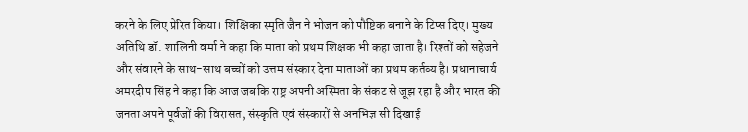करने के लिए प्रेरित किया। शिक्षिका स्मृति जैन ने भोजन को पौष्टिक बनाने के टिप्स दिए। मुख्य अतिथि डॉ. शालिनी वर्मा ने कहा कि माता को प्रथम शिक्षक भी कहा जाता है। रिश्तों को सहेजने और संवारने के साथ-साथ बच्चों को उत्तम संस्कार देना माताओं का प्रथम कर्तव्य है। प्रधानाचार्य अमरदीप सिंह ने कहा कि आज जबकि राष्ट्र अपनी अस्मिता के संकट से जूझ रहा है और भारत की जनता अपने पूर्वजों की विरासत, संस्कृति एवं संस्कारों से अनभिज्ञ सी दिखाई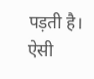पड़ती है। ऐसी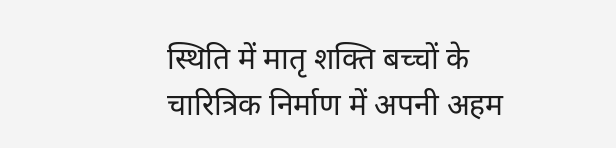स्थिति में मातृ शक्ति बच्चों के चारित्रिक निर्माण में अपनी अहम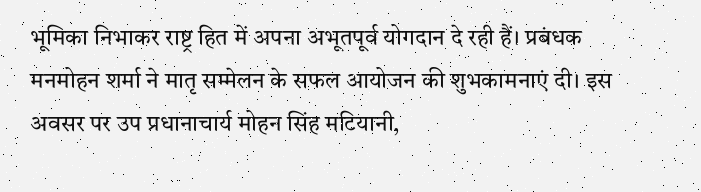भूमिका निभाकर राष्ट्र हित में अपना अभूतपूर्व योगदान दे रही हैं। प्रबंधक मनमोहन शर्मा ने मातृ सम्मेलन के सफल आयोजन की शुभकामनाएं दी। इस अवसर पर उप प्रधानाचार्य मोहन सिंह मटियानी,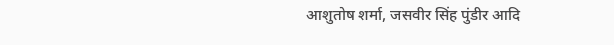आशुतोष शर्मा, जसवीर सिंह पुंडीर आदि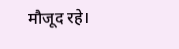मौजूद रहे।